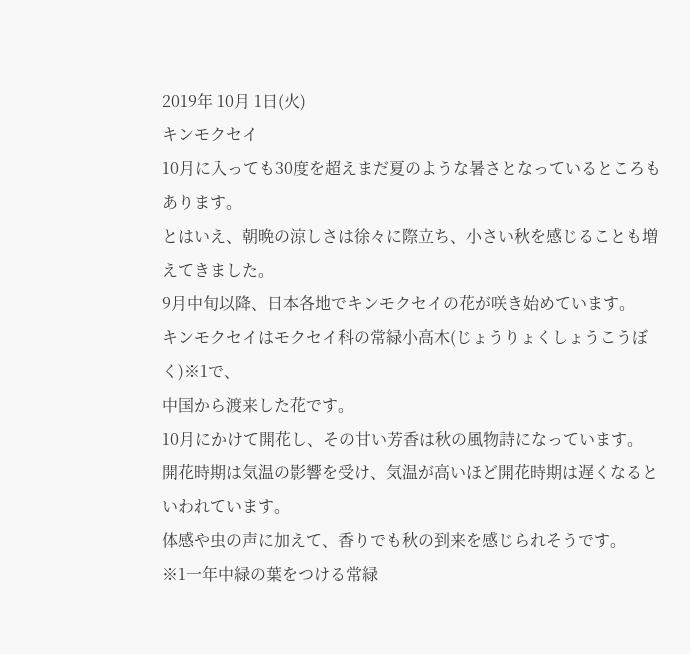2019年 10月 1日(火)
キンモクセイ
10月に入っても30度を超えまだ夏のような暑さとなっているところもあります。
とはいえ、朝晩の涼しさは徐々に際立ち、小さい秋を感じることも増えてきました。
9月中旬以降、日本各地でキンモクセイの花が咲き始めています。
キンモクセイはモクセイ科の常緑小高木(じょうりょくしょうこうぼく)※1で、
中国から渡来した花です。
10月にかけて開花し、その甘い芳香は秋の風物詩になっています。
開花時期は気温の影響を受け、気温が高いほど開花時期は遅くなるといわれています。
体感や虫の声に加えて、香りでも秋の到来を感じられそうです。
※1一年中緑の葉をつける常緑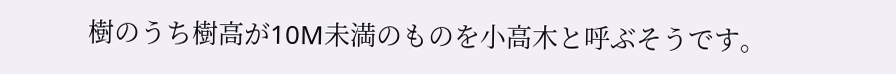樹のうち樹高が10M未満のものを小高木と呼ぶそうです。